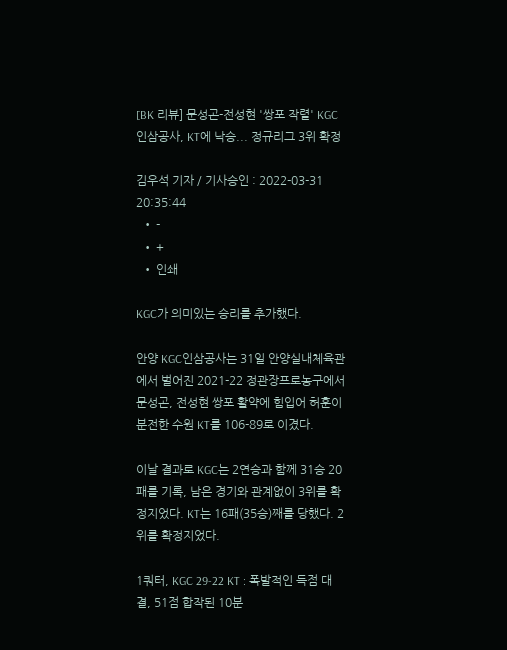[BK 리뷰] 문성곤-전성현 '쌍포 작렬' KGC인삼공사, KT에 낙승... 정규리그 3위 확정

김우석 기자 / 기사승인 : 2022-03-31 20:35:44
  • -
  • +
  • 인쇄

KGC가 의미있는 승리를 추가했다.

안양 KGC인삼공사는 31일 안양실내체육관에서 벌어진 2021-22 정관장프로농구에서 문성곤, 전성현 쌍포 활약에 힘입어 허훈이 분전한 수원 KT를 106-89로 이겼다.

이날 결과로 KGC는 2연승과 함께 31승 20패를 기록, 남은 경기와 관계없이 3위를 확정지었다. KT는 16패(35승)째를 당했다. 2위를 확정지었다.

1쿼터, KGC 29-22 KT : 폭발적인 득점 대결, 51점 합작된 10분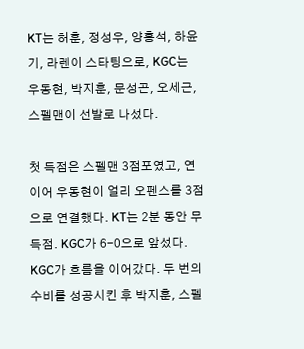KT는 허훈, 정성우, 양홍석, 하윤기, 라렌이 스타팅으로, KGC는 우동현, 박지훈, 문성곤, 오세근, 스펠맨이 선발로 나섰다.

첫 득점은 스펠맨 3점포였고, 연이어 우동현이 얼리 오펜스를 3점으로 연결했다. KT는 2분 동안 무 득점. KGC가 6-0으로 앞섰다. KGC가 흐름을 이어갔다. 두 번의 수비를 성공시킨 후 박지훈, 스펠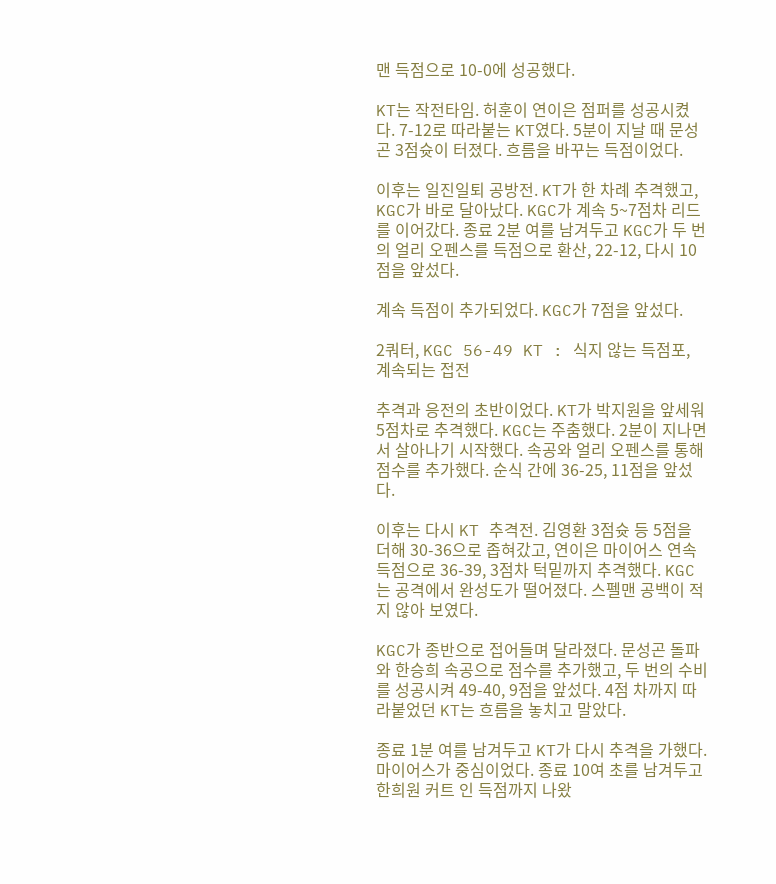맨 득점으로 10-0에 성공했다.

KT는 작전타임. 허훈이 연이은 점퍼를 성공시켰다. 7-12로 따라붙는 KT였다. 5분이 지날 때 문성곤 3점슛이 터졌다. 흐름을 바꾸는 득점이었다.

이후는 일진일퇴 공방전. KT가 한 차례 추격했고, KGC가 바로 달아났다. KGC가 계속 5~7점차 리드를 이어갔다. 종료 2분 여를 남겨두고 KGC가 두 번의 얼리 오펜스를 득점으로 환산, 22-12, 다시 10점을 앞섰다.

계속 득점이 추가되었다. KGC가 7점을 앞섰다.

2쿼터, KGC 56-49 KT : 식지 않는 득점포, 계속되는 접전

추격과 응전의 초반이었다. KT가 박지원을 앞세워 5점차로 추격했다. KGC는 주춤했다. 2분이 지나면서 살아나기 시작했다. 속공와 얼리 오펜스를 통해 점수를 추가했다. 순식 간에 36-25, 11점을 앞섰다.

이후는 다시 KT 추격전. 김영환 3점슛 등 5점을 더해 30-36으로 좁혀갔고, 연이은 마이어스 연속 득점으로 36-39, 3점차 턱밑까지 추격했다. KGC는 공격에서 완성도가 떨어졌다. 스펠맨 공백이 적지 않아 보였다.

KGC가 종반으로 접어들며 달라졌다. 문성곤 돌파와 한승희 속공으로 점수를 추가했고, 두 번의 수비를 성공시켜 49-40, 9점을 앞섰다. 4점 차까지 따라붙었던 KT는 흐름을 놓치고 말았다.

종료 1분 여를 남겨두고 KT가 다시 추격을 가했다. 마이어스가 중심이었다. 종료 10여 초를 남겨두고 한희원 커트 인 득점까지 나왔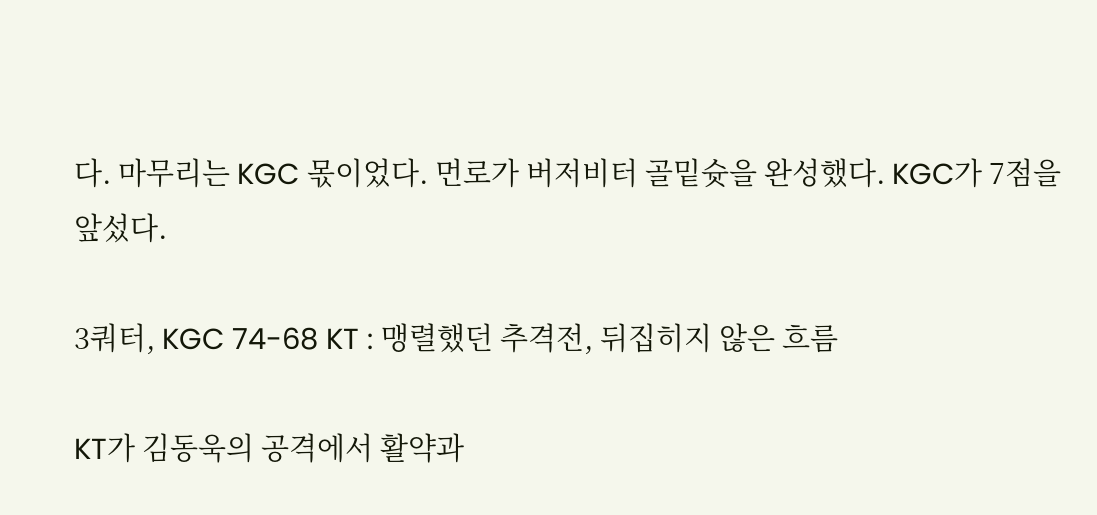다. 마무리는 KGC 몫이었다. 먼로가 버저비터 골밑슛을 완성했다. KGC가 7점을 앞섰다.

3쿼터, KGC 74-68 KT : 맹렬했던 추격전, 뒤집히지 않은 흐름

KT가 김동욱의 공격에서 활약과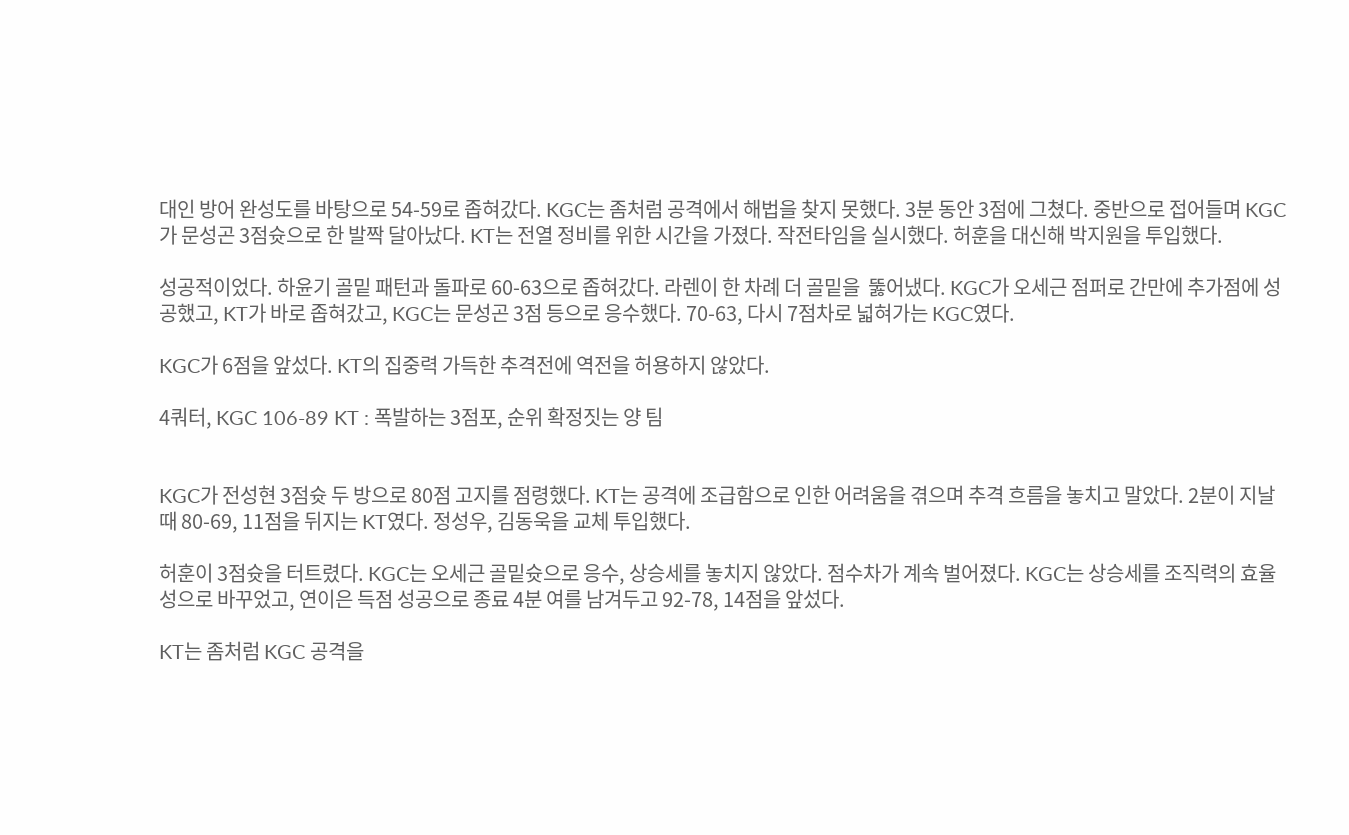대인 방어 완성도를 바탕으로 54-59로 좁혀갔다. KGC는 좀처럼 공격에서 해법을 찾지 못했다. 3분 동안 3점에 그쳤다. 중반으로 접어들며 KGC가 문성곤 3점슛으로 한 발짝 달아났다. KT는 전열 정비를 위한 시간을 가졌다. 작전타임을 실시했다. 허훈을 대신해 박지원을 투입했다.

성공적이었다. 하윤기 골밑 패턴과 돌파로 60-63으로 좁혀갔다. 라렌이 한 차례 더 골밑을  뚫어냈다. KGC가 오세근 점퍼로 간만에 추가점에 성공했고, KT가 바로 좁혀갔고, KGC는 문성곤 3점 등으로 응수했다. 70-63, 다시 7점차로 넓혀가는 KGC였다.

KGC가 6점을 앞섰다. KT의 집중력 가득한 추격전에 역전을 허용하지 않았다.

4쿼터, KGC 106-89 KT : 폭발하는 3점포, 순위 확정짓는 양 팀


KGC가 전성현 3점슛 두 방으로 80점 고지를 점령했다. KT는 공격에 조급함으로 인한 어려움을 겪으며 추격 흐름을 놓치고 말았다. 2분이 지날 때 80-69, 11점을 뒤지는 KT였다. 정성우, 김동욱을 교체 투입했다.

허훈이 3점슛을 터트렸다. KGC는 오세근 골밑슛으로 응수, 상승세를 놓치지 않았다. 점수차가 계속 벌어졌다. KGC는 상승세를 조직력의 효율성으로 바꾸었고, 연이은 득점 성공으로 종료 4분 여를 남겨두고 92-78, 14점을 앞섰다.

KT는 좀처럼 KGC 공격을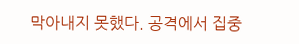막아내지 못했다. 공격에서 집중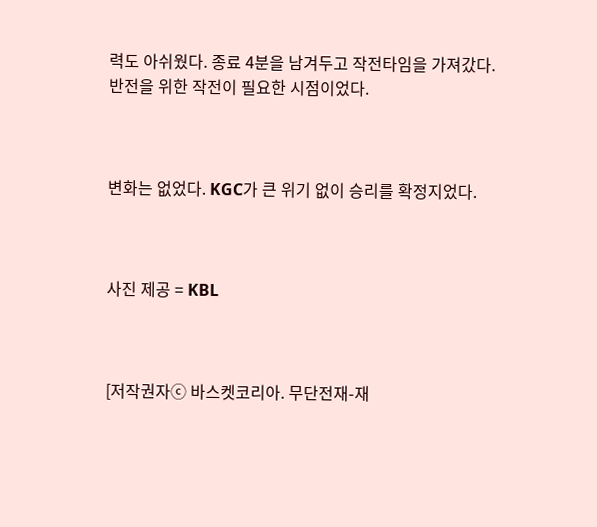력도 아쉬웠다. 종료 4분을 남겨두고 작전타임을 가져갔다. 반전을 위한 작전이 필요한 시점이었다.



변화는 없었다. KGC가 큰 위기 없이 승리를 확정지었다.



사진 제공 = KBL



[저작권자ⓒ 바스켓코리아. 무단전재-재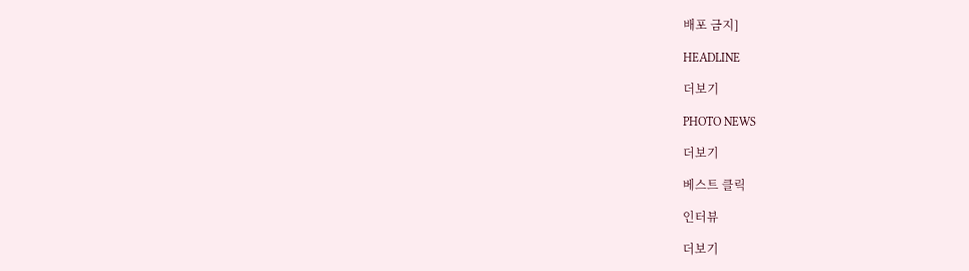배포 금지]

HEADLINE

더보기

PHOTO NEWS

더보기

베스트 클릭

인터뷰

더보기